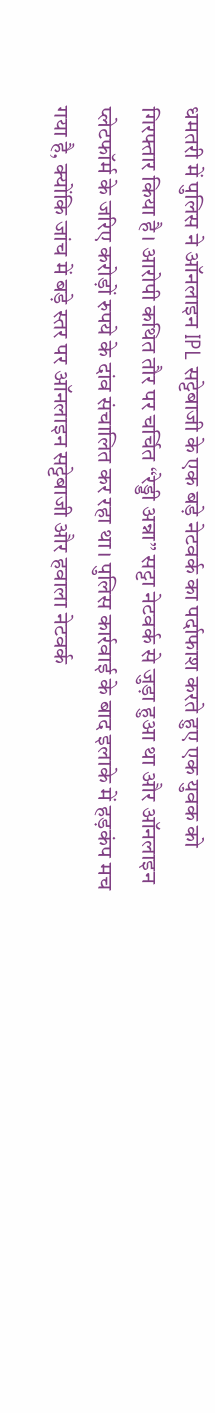धमतरी में पुलिस ने ऑनलाइन IPL सट्टेबाजी के एक बड़े नेटवर्क का पर्दाफाश करते हुए एक युवक को गिरफ्तार किया है। आरोपी कथित तौर पर चर्चित “रेड्डी अन्ना” सट्टा नेटवर्क से जुड़ा हुआ था और ऑनलाइन प्लेटफॉर्म के जरिए करोड़ों रुपये के दांव संचालित कर रहा था। पुलिस कार्रवाई के बाद इलाके में हड़कंप मच गया है, क्योंकि जांच में बड़े स्तर पर ऑनलाइन सट्टेबाजी और हवाला नेटवर्क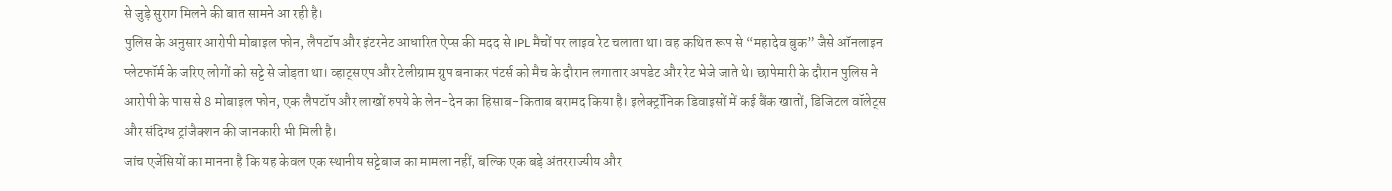से जुड़े सुराग मिलने की बात सामने आ रही है।
पुलिस के अनुसार आरोपी मोबाइल फोन, लैपटॉप और इंटरनेट आधारित ऐप्स की मदद से IPL मैचों पर लाइव रेट चलाता था। वह कथित रूप से “महादेव बुक” जैसे ऑनलाइन प्लेटफॉर्म के जरिए लोगों को सट्टे से जोड़ता था। व्हाट्सएप और टेलीग्राम ग्रुप बनाकर पंटर्स को मैच के दौरान लगातार अपडेट और रेट भेजे जाते थे। छापेमारी के दौरान पुलिस ने आरोपी के पास से 8 मोबाइल फोन, एक लैपटॉप और लाखों रुपये के लेन-देन का हिसाब-किताब बरामद किया है। इलेक्ट्रॉनिक डिवाइसों में कई बैंक खातों, डिजिटल वॉलेट्स और संदिग्ध ट्रांजैक्शन की जानकारी भी मिली है।
जांच एजेंसियों का मानना है कि यह केवल एक स्थानीय सट्टेबाज का मामला नहीं, बल्कि एक बड़े अंतरराज्यीय और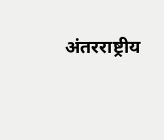अंतरराष्ट्रीय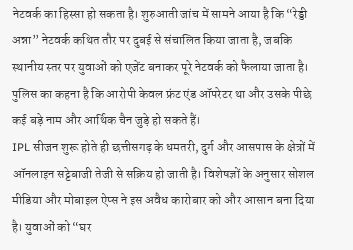नेटवर्क का हिस्सा हो सकता है। शुरुआती जांच में सामने आया है कि “रेड्डी अन्ना” नेटवर्क कथित तौर पर दुबई से संचालित किया जाता है, जबकि स्थानीय स्तर पर युवाओं को एजेंट बनाकर पूरे नेटवर्क को फैलाया जाता है। पुलिस का कहना है कि आरोपी केवल फ्रंट एंड ऑपरेटर था और उसके पीछे कई बड़े नाम और आर्थिक चैन जुड़े हो सकते हैं।
IPL सीजन शुरू होते ही छत्तीसगढ़ के धमतरी, दुर्ग और आसपास के क्षेत्रों में ऑनलाइन सट्टेबाजी तेजी से सक्रिय हो जाती है। विशेषज्ञों के अनुसार सोशल मीडिया और मोबाइल ऐप्स ने इस अवैध कारोबार को और आसान बना दिया है। युवाओं को “घर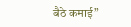बैठे कमाई”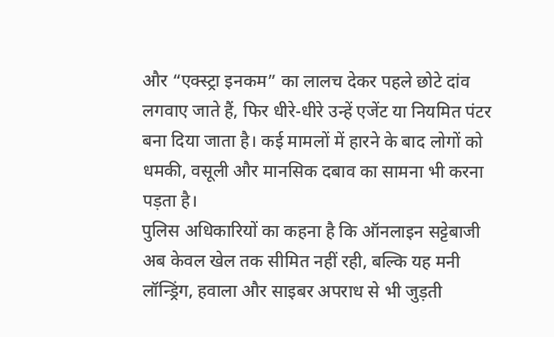और “एक्स्ट्रा इनकम” का लालच देकर पहले छोटे दांव लगवाए जाते हैं, फिर धीरे-धीरे उन्हें एजेंट या नियमित पंटर बना दिया जाता है। कई मामलों में हारने के बाद लोगों को धमकी, वसूली और मानसिक दबाव का सामना भी करना पड़ता है।
पुलिस अधिकारियों का कहना है कि ऑनलाइन सट्टेबाजी अब केवल खेल तक सीमित नहीं रही, बल्कि यह मनी लॉन्ड्रिंग, हवाला और साइबर अपराध से भी जुड़ती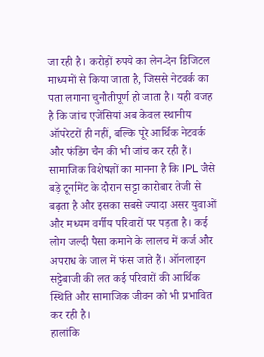जा रही है। करोड़ों रुपये का लेन-देन डिजिटल माध्यमों से किया जाता है, जिससे नेटवर्क का पता लगाना चुनौतीपूर्ण हो जाता है। यही वजह है कि जांच एजेंसियां अब केवल स्थानीय ऑपरेटरों ही नहीं, बल्कि पूरे आर्थिक नेटवर्क और फंडिंग चैन की भी जांच कर रही हैं।
सामाजिक विशेषज्ञों का मानना है कि IPL जैसे बड़े टूर्नामेंट के दौरान सट्टा कारोबार तेजी से बढ़ता है और इसका सबसे ज्यादा असर युवाओं और मध्यम वर्गीय परिवारों पर पड़ता है। कई लोग जल्दी पैसा कमाने के लालच में कर्ज और अपराध के जाल में फंस जाते हैं। ऑनलाइन सट्टेबाजी की लत कई परिवारों की आर्थिक स्थिति और सामाजिक जीवन को भी प्रभावित कर रही है।
हालांकि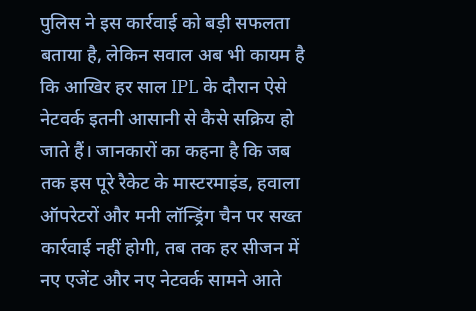पुलिस ने इस कार्रवाई को बड़ी सफलता बताया है, लेकिन सवाल अब भी कायम है कि आखिर हर साल IPL के दौरान ऐसे नेटवर्क इतनी आसानी से कैसे सक्रिय हो जाते हैं। जानकारों का कहना है कि जब तक इस पूरे रैकेट के मास्टरमाइंड, हवाला ऑपरेटरों और मनी लॉन्ड्रिंग चैन पर सख्त कार्रवाई नहीं होगी, तब तक हर सीजन में नए एजेंट और नए नेटवर्क सामने आते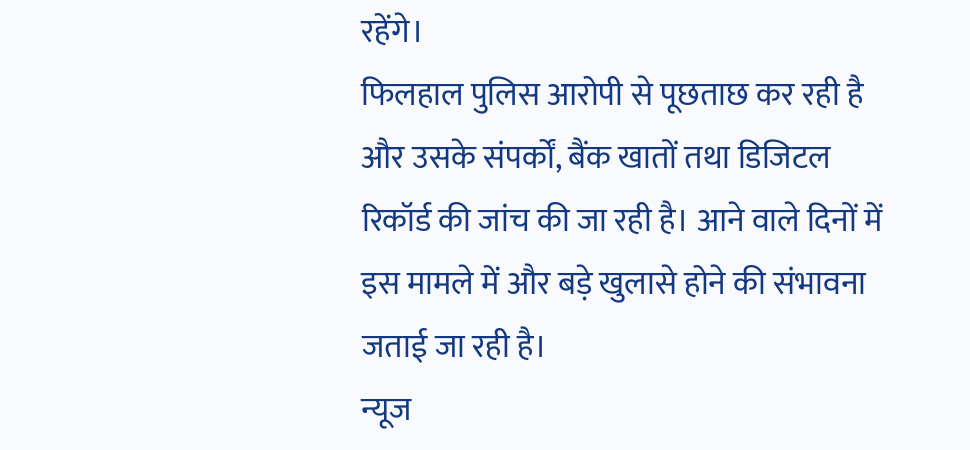रहेंगे।
फिलहाल पुलिस आरोपी से पूछताछ कर रही है और उसके संपर्कों, बैंक खातों तथा डिजिटल रिकॉर्ड की जांच की जा रही है। आने वाले दिनों में इस मामले में और बड़े खुलासे होने की संभावना जताई जा रही है।
न्यूज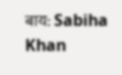बाय: Sabiha Khan